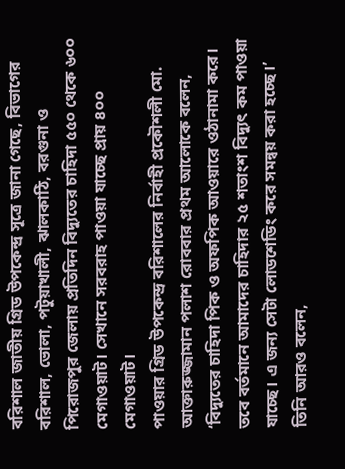বরিশাল জাতীয় গ্রিড উপকেন্দ্র সূত্রে জানা গেছে, বিভাগের বরিশাল, ভোলা, পটুয়াখালী, ঝালকাঠি, বরগুনা ও পিরোজপুর জেলায় প্রতিদিন বিদ্যুতের চাহিদা ৫৫০ থেকে ৬০০ মেগাওয়াট। সেখানে সরবরাহ পাওয়া যাচ্ছে প্রায় ৪০০ মেগাওয়াট।
পাওয়ার গ্রিড উপকেন্দ্র বরিশালের নির্বাহী প্রকৌশলী মো. আক্তারুজ্জামান পলাশ রোববার প্রথম আলোকে বলেন, ‘বিদ্যুতের চাহিদা পিক ও অফপিক আওয়ারে ওঠানামা করে। তবে বর্তমানে আমাদের চাহিদার ২৫ শতাংশ বিদ্যুৎ কম পাওয়া যাচ্ছে। এ জন্য সেটা লোডশেডিং করে সমন্বয় করা হচ্ছে।’ তিনি আরও বলেন,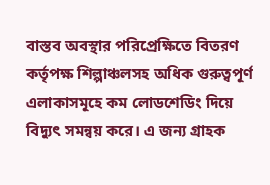বাস্তব অবস্থার পরিপ্রেক্ষিতে বিতরণ কর্তৃপক্ষ শিল্পাঞ্চলসহ অধিক গুরুত্বপূর্ণ এলাকাসমূহে কম লোডশেডিং দিয়ে বিদ্যুৎ সমন্বয় করে। এ জন্য গ্রাহক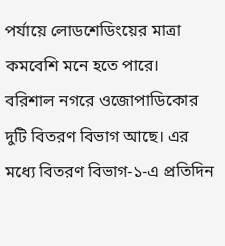পর্যায়ে লোডশেডিংয়ের মাত্রা কমবেশি মনে হতে পারে।
বরিশাল নগরে ওজোপাডিকোর দুটি বিতরণ বিভাগ আছে। এর মধ্যে বিতরণ বিভাগ-১-এ প্রতিদিন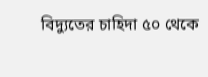বিদ্যুতের চাহিদা ৫০ থেকে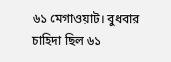৬১ মেগাওয়াট। বুধবার চাহিদা ছিল ৬১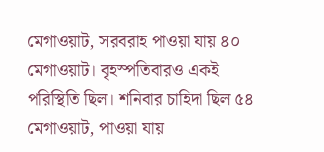মেগাওয়াট, সরবরাহ পাওয়া যায় ৪০ মেগাওয়াট। বৃহস্পতিবারও একই পরিস্থিতি ছিল। শনিবার চাহিদা ছিল ৫৪ মেগাওয়াট, পাওয়া যায়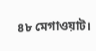৪৮ মেগাওয়াট।